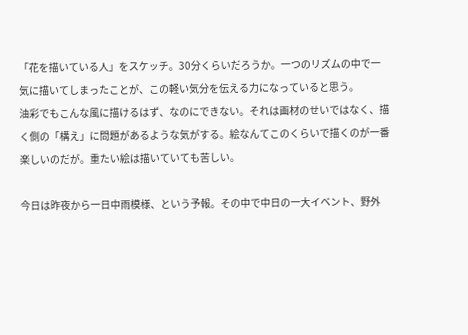「花を描いている人」をスケッチ。30分くらいだろうか。一つのリズムの中で一気に描いてしまったことが、この軽い気分を伝える力になっていると思う。
油彩でもこんな風に描けるはず、なのにできない。それは画材のせいではなく、描く側の「構え」に問題があるような気がする。絵なんてこのくらいで描くのが一番楽しいのだが。重たい絵は描いていても苦しい。

今日は昨夜から一日中雨模様、という予報。その中で中日の一大イベント、野外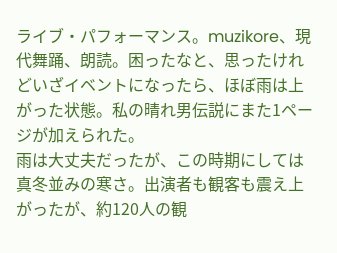ライブ・パフォーマンス。muzikore、現代舞踊、朗読。困ったなと、思ったけれどいざイベントになったら、ほぼ雨は上がった状態。私の晴れ男伝説にまた1ページが加えられた。
雨は大丈夫だったが、この時期にしては真冬並みの寒さ。出演者も観客も震え上がったが、約120人の観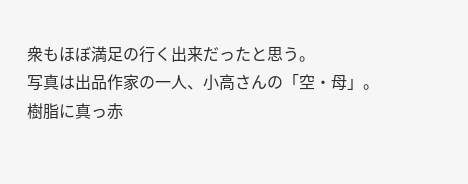衆もほぼ満足の行く出来だったと思う。
写真は出品作家の一人、小高さんの「空・母」。樹脂に真っ赤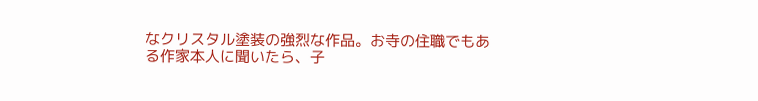なクリスタル塗装の強烈な作品。お寺の住職でもある作家本人に聞いたら、子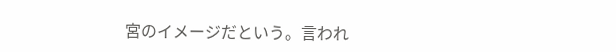宮のイメージだという。言われ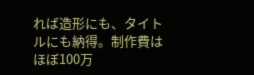れば造形にも、タイトルにも納得。制作費はほぼ100万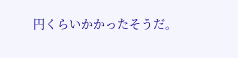円くらいかかったそうだ。